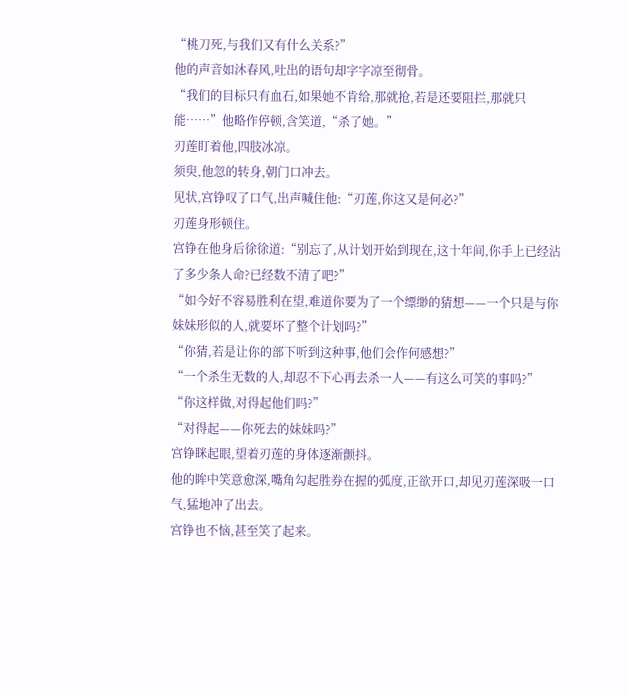“桃刀死,与我们又有什么关系?”
他的声音如沐春风,吐出的语句却字字凉至彻骨。
“我们的目标只有血石,如果她不肯给,那就抢,若是还要阻拦,那就只能……”他略作停顿,含笑道,“杀了她。”
刃莲盯着他,四肢冰凉。
须臾,他忽的转身,朝门口冲去。
见状,宫铮叹了口气,出声喊住他:“刃莲,你这又是何必?”
刃莲身形顿住。
宫铮在他身后徐徐道:“别忘了,从计划开始到现在,这十年间,你手上已经沾了多少条人命?已经数不清了吧?”
“如今好不容易胜利在望,难道你要为了一个缥缈的猜想——一个只是与你妹妹形似的人,就要坏了整个计划吗?”
“你猜,若是让你的部下听到这种事,他们会作何感想?”
“一个杀生无数的人,却忍不下心再去杀一人——有这么可笑的事吗?”
“你这样做,对得起他们吗?”
“对得起——你死去的妹妹吗?”
宫铮眯起眼,望着刃莲的身体逐渐颤抖。
他的眸中笑意愈深,嘴角勾起胜券在握的弧度,正欲开口,却见刃莲深吸一口气,猛地冲了出去。
宫铮也不恼,甚至笑了起来。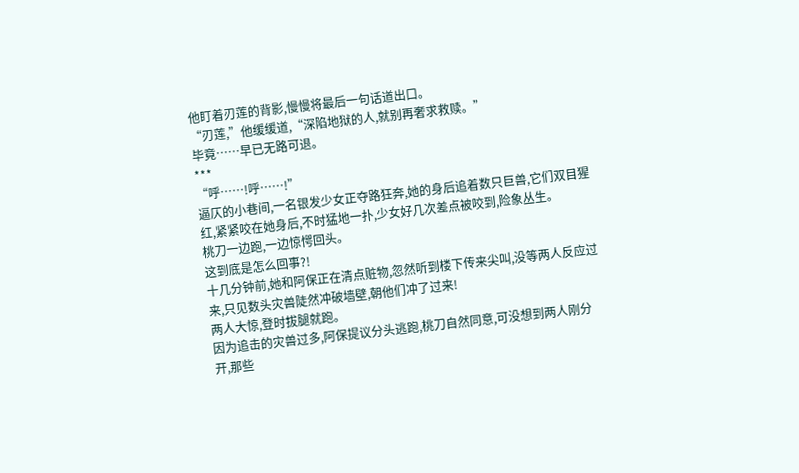他盯着刃莲的背影,慢慢将最后一句话道出口。
“刃莲,”他缓缓道,“深陷地狱的人,就别再奢求救赎。”
毕竟……早已无路可退。
***
“呼……!呼……!”
逼仄的小巷间,一名银发少女正夺路狂奔,她的身后追着数只巨兽,它们双目猩红,紧紧咬在她身后,不时猛地一扑,少女好几次差点被咬到,险象丛生。
桃刀一边跑,一边惊愕回头。
这到底是怎么回事?!
十几分钟前,她和阿保正在清点赃物,忽然听到楼下传来尖叫,没等两人反应过来,只见数头灾兽陡然冲破墙壁,朝他们冲了过来!
两人大惊,登时拔腿就跑。
因为追击的灾兽过多,阿保提议分头逃跑,桃刀自然同意,可没想到两人刚分开,那些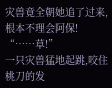灾兽竟全朝她追了过来,根本不理会阿保!
“……草!”
一只灾兽猛地起跳,咬住桃刀的发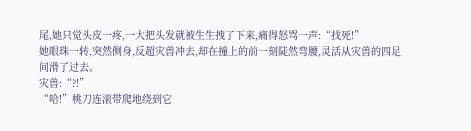尾,她只觉头皮一疼,一大把头发就被生生拽了下来,痛得怒骂一声:“找死!”
她眼珠一转,突然侧身,反超灾兽冲去,却在撞上的前一刻陡然弯腰,灵活从灾兽的四足间滑了过去。
灾兽:“?!”
“哈!”桃刀连滚带爬地绕到它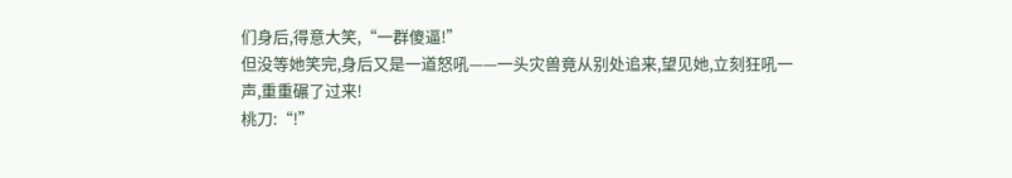们身后,得意大笑,“一群傻逼!”
但没等她笑完,身后又是一道怒吼——一头灾兽竟从别处追来,望见她,立刻狂吼一声,重重碾了过来!
桃刀:“!”